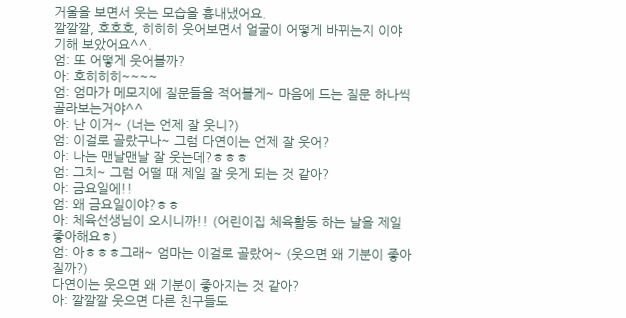거울을 보면서 웃는 모습을 흉내냈어요.
깔깔깔, 호호호, 히히히 웃어보면서 얼굴이 어떻게 바뀌는지 이야기해 보았어요^^.
엄: 또 어떻게 웃어볼까?
아: 호히히히~~~~
엄: 엄마가 메모지에 질문들을 적어볼게~ 마음에 드는 질문 하나씩 골라보는거야^^
아: 난 이거~ (너는 언제 잘 웃니?)
엄: 이걸로 골랐구나~ 그럼 다연이는 언제 잘 웃어?
아: 나는 맨날맨날 잘 웃는데?ㅎㅎㅎ
엄: 그치~ 그럼 어떨 때 제일 잘 웃게 되는 것 같아?
아: 금요일에!!
엄: 왜 금요일이야?ㅎㅎ
아: 체육선생님이 오시니까!! (어린이집 체육활동 하는 날을 제일 좋아해요ㅎ)
엄: 아ㅎㅎㅎ그래~ 엄마는 이걸로 골랐어~ (웃으면 왜 기분이 좋아질까?)
다연이는 웃으면 왜 기분이 좋아지는 것 같아?
아: 깔깔깔 웃으면 다른 친구들도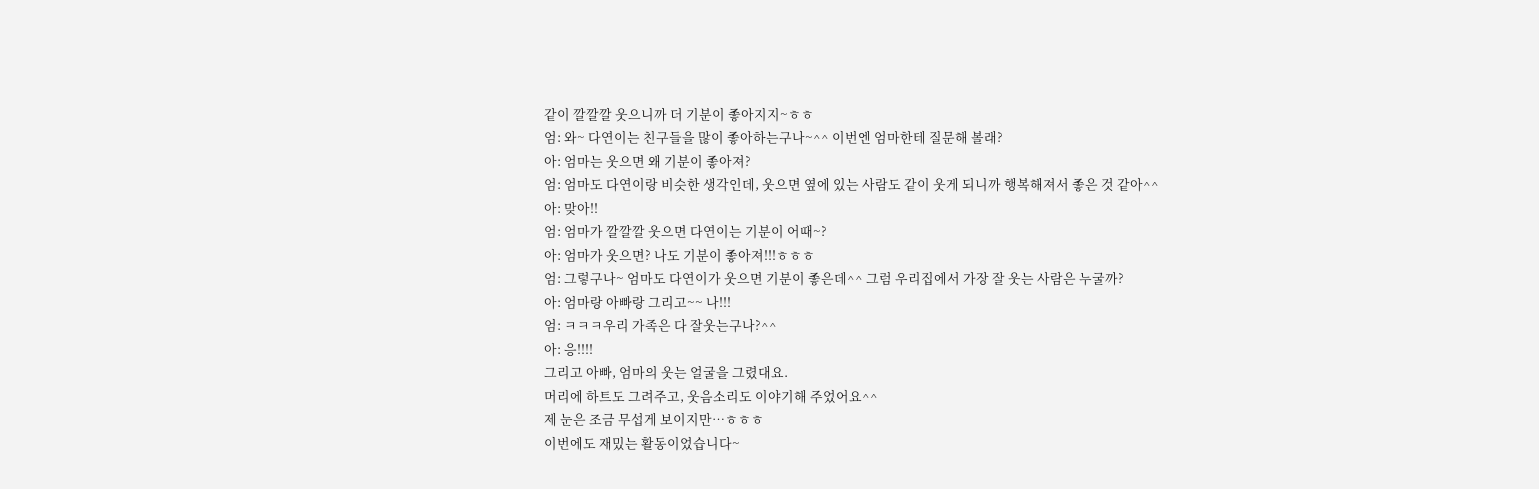같이 깔깔깔 웃으니까 더 기분이 좋아지지~ㅎㅎ
엄: 와~ 다연이는 친구들을 많이 좋아하는구나~^^ 이번엔 엄마한테 질문해 볼래?
아: 엄마는 웃으면 왜 기분이 좋아져?
엄: 엄마도 다연이랑 비슷한 생각인데, 웃으면 옆에 있는 사람도 같이 웃게 되니까 행복해져서 좋은 것 같아^^
아: 맞아!!
엄: 엄마가 깔깔깔 웃으면 다연이는 기분이 어때~?
아: 엄마가 웃으면? 나도 기분이 좋아져!!!ㅎㅎㅎ
엄: 그렇구나~ 엄마도 다연이가 웃으면 기분이 좋은데^^ 그럼 우리집에서 가장 잘 웃는 사람은 누굴까?
아: 엄마랑 아빠랑 그리고~~ 나!!!
엄: ㅋㅋㅋ우리 가족은 다 잘웃는구나?^^
아: 응!!!!
그리고 아빠, 엄마의 웃는 얼굴을 그렸대요.
머리에 하트도 그려주고, 웃음소리도 이야기해 주었어요^^
제 눈은 조금 무섭게 보이지만…ㅎㅎㅎ
이번에도 재밌는 활동이었습니다~